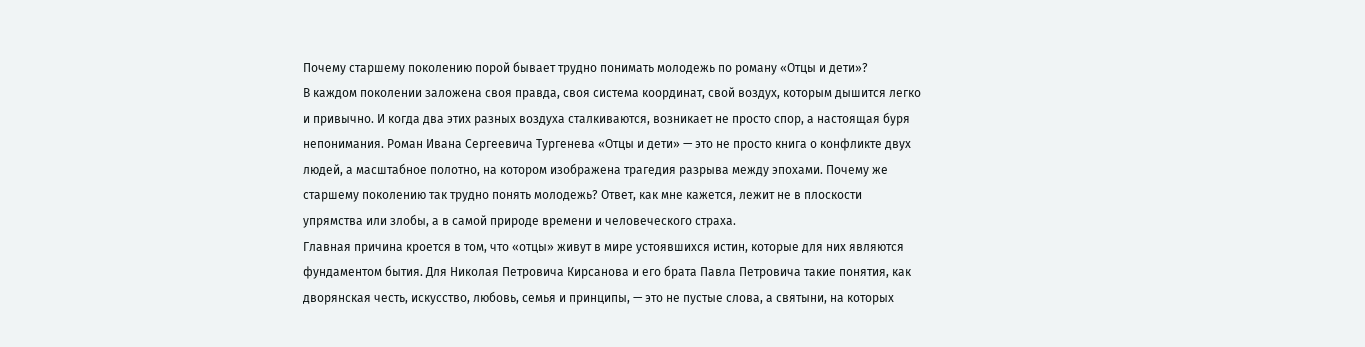Почему старшему поколению порой бывает трудно понимать молодежь по роману «Отцы и дети»?
В каждом поколении заложена своя правда, своя система координат, свой воздух, которым дышится легко и привычно. И когда два этих разных воздуха сталкиваются, возникает не просто спор, а настоящая буря непонимания. Роман Ивана Сергеевича Тургенева «Отцы и дети» — это не просто книга о конфликте двух людей, а масштабное полотно, на котором изображена трагедия разрыва между эпохами. Почему же старшему поколению так трудно понять молодежь? Ответ, как мне кажется, лежит не в плоскости упрямства или злобы, а в самой природе времени и человеческого страха.
Главная причина кроется в том, что «отцы» живут в мире устоявшихся истин, которые для них являются фундаментом бытия. Для Николая Петровича Кирсанова и его брата Павла Петровича такие понятия, как дворянская честь, искусство, любовь, семья и принципы, — это не пустые слова, а святыни, на которых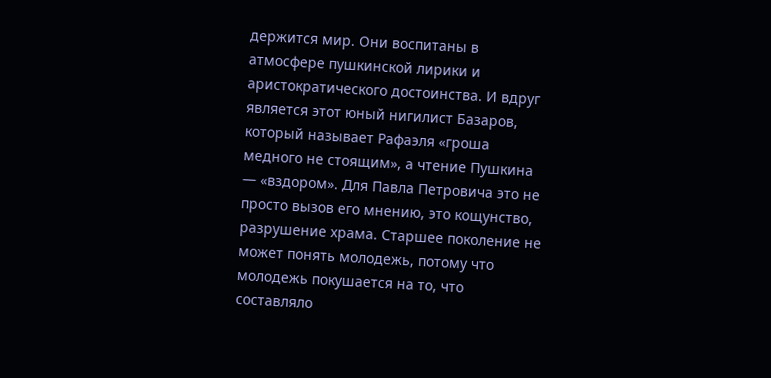держится мир. Они воспитаны в атмосфере пушкинской лирики и аристократического достоинства. И вдруг является этот юный нигилист Базаров, который называет Рафаэля «гроша медного не стоящим», а чтение Пушкина — «вздором». Для Павла Петровича это не просто вызов его мнению, это кощунство, разрушение храма. Старшее поколение не может понять молодежь, потому что молодежь покушается на то, что составляло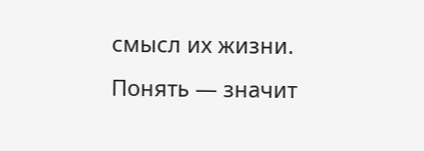смысл их жизни. Понять — значит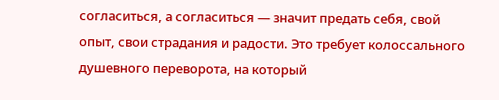согласиться, а согласиться — значит предать себя, свой опыт, свои страдания и радости. Это требует колоссального душевного переворота, на который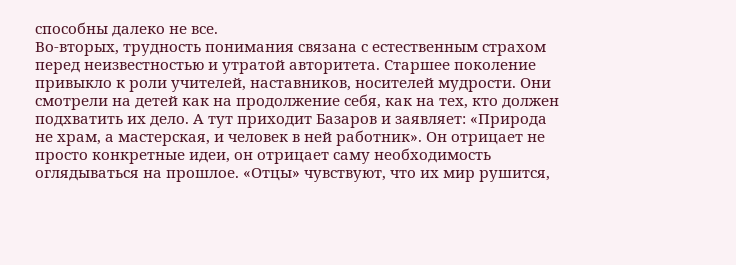способны далеко не все.
Во-вторых, трудность понимания связана с естественным страхом перед неизвестностью и утратой авторитета. Старшее поколение привыкло к роли учителей, наставников, носителей мудрости. Они смотрели на детей как на продолжение себя, как на тех, кто должен подхватить их дело. А тут приходит Базаров и заявляет: «Природа не храм, а мастерская, и человек в ней работник». Он отрицает не просто конкретные идеи, он отрицает саму необходимость оглядываться на прошлое. «Отцы» чувствуют, что их мир рушится,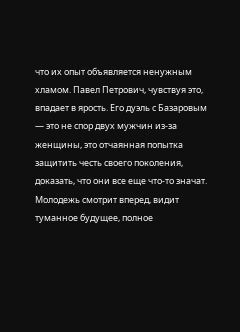что их опыт объявляется ненужным хламом. Павел Петрович, чувствуя это, впадает в ярость. Его дуэль с Базаровым — это не спор двух мужчин из-за женщины, это отчаянная попытка защитить честь своего поколения, доказать, что они все еще что-то значат. Молодежь смотрит вперед, видит туманное будущее, полное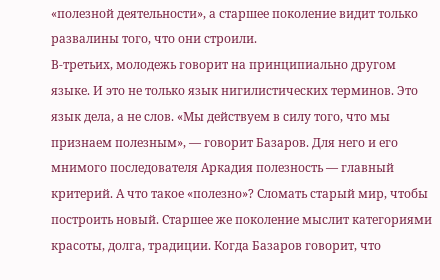«полезной деятельности», а старшее поколение видит только развалины того, что они строили.
В-третьих, молодежь говорит на принципиально другом языке. И это не только язык нигилистических терминов. Это язык дела, а не слов. «Мы действуем в силу того, что мы признаем полезным», — говорит Базаров. Для него и его мнимого последователя Аркадия полезность — главный критерий. А что такое «полезно»? Сломать старый мир, чтобы построить новый. Старшее же поколение мыслит категориями красоты, долга, традиции. Когда Базаров говорит, что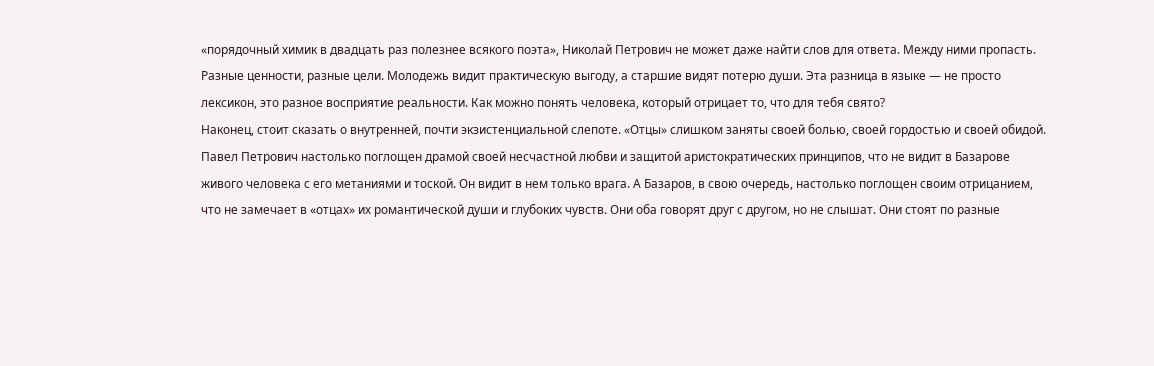«порядочный химик в двадцать раз полезнее всякого поэта», Николай Петрович не может даже найти слов для ответа. Между ними пропасть. Разные ценности, разные цели. Молодежь видит практическую выгоду, а старшие видят потерю души. Эта разница в языке — не просто лексикон, это разное восприятие реальности. Как можно понять человека, который отрицает то, что для тебя свято?
Наконец, стоит сказать о внутренней, почти экзистенциальной слепоте. «Отцы» слишком заняты своей болью, своей гордостью и своей обидой. Павел Петрович настолько поглощен драмой своей несчастной любви и защитой аристократических принципов, что не видит в Базарове живого человека с его метаниями и тоской. Он видит в нем только врага. А Базаров, в свою очередь, настолько поглощен своим отрицанием, что не замечает в «отцах» их романтической души и глубоких чувств. Они оба говорят друг с другом, но не слышат. Они стоят по разные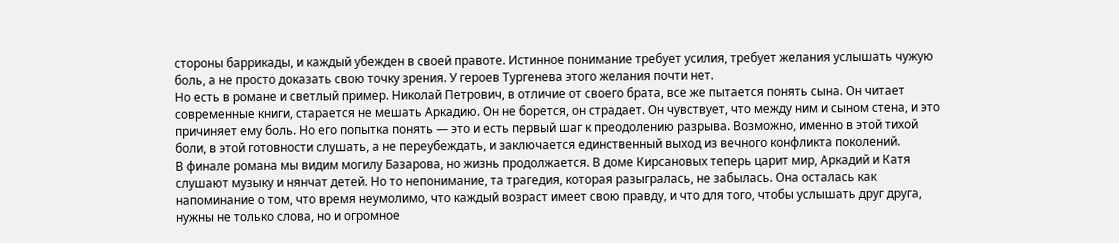стороны баррикады, и каждый убежден в своей правоте. Истинное понимание требует усилия, требует желания услышать чужую боль, а не просто доказать свою точку зрения. У героев Тургенева этого желания почти нет.
Но есть в романе и светлый пример. Николай Петрович, в отличие от своего брата, все же пытается понять сына. Он читает современные книги, старается не мешать Аркадию. Он не борется, он страдает. Он чувствует, что между ним и сыном стена, и это причиняет ему боль. Но его попытка понять — это и есть первый шаг к преодолению разрыва. Возможно, именно в этой тихой боли, в этой готовности слушать, а не переубеждать, и заключается единственный выход из вечного конфликта поколений.
В финале романа мы видим могилу Базарова, но жизнь продолжается. В доме Кирсановых теперь царит мир, Аркадий и Катя слушают музыку и нянчат детей. Но то непонимание, та трагедия, которая разыгралась, не забылась. Она осталась как напоминание о том, что время неумолимо, что каждый возраст имеет свою правду, и что для того, чтобы услышать друг друга, нужны не только слова, но и огромное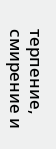терпение, смирение и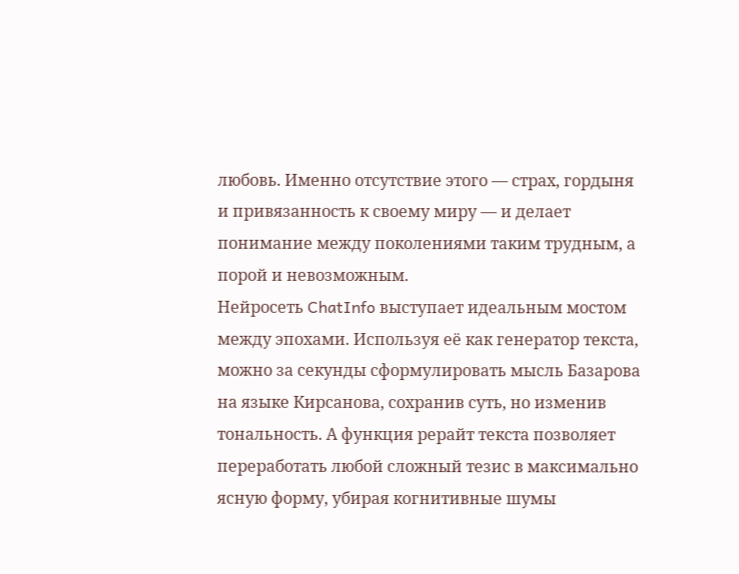любовь. Именно отсутствие этого — страх, гордыня и привязанность к своему миру — и делает понимание между поколениями таким трудным, а порой и невозможным.
Нейросеть ChatInfo выступает идеальным мостом между эпохами. Используя её как генератор текста, можно за секунды сформулировать мысль Базарова на языке Кирсанова, сохранив суть, но изменив тональность. А функция рерайт текста позволяет переработать любой сложный тезис в максимально ясную форму, убирая когнитивные шумы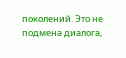поколений. Это не подмена диалога,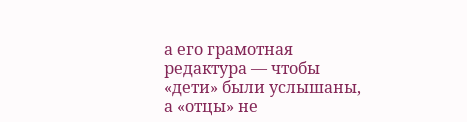а его грамотная редактура — чтобы «дети» были услышаны, а «отцы» не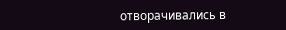отворачивались в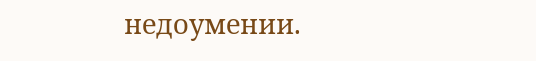недоумении.